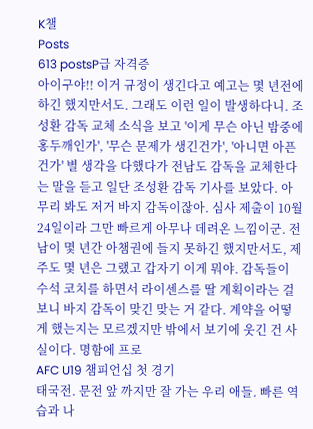K챌
Posts
613 postsP급 자격증
아이구야!! 이거 규정이 생긴다고 예고는 몇 년전에 하긴 했지만서도. 그래도 이런 일이 발생하다니. 조성환 감독 교체 소식을 보고 '이게 무슨 아닌 밤중에 홍두깨인가', '무슨 문제가 생긴건가', '아니면 아픈 건가' 별 생각을 다했다가 전남도 감독을 교체한다는 말을 듣고 일단 조성환 감독 기사를 보았다. 아무리 봐도 저거 바지 감독이잖아. 심사 제출이 10월 24일이라 그만 빠르게 아무나 데려온 느낌이군. 전남이 몇 년간 아챔권에 들지 못하긴 했지만서도, 제주도 몇 년은 그랬고 갑자기 이게 뭐야. 감독들이 수석 코치를 하면서 라이센스를 딸 계획이라는 걸 보니 바지 감독이 맞긴 맞는 거 같다. 계약을 어떻게 했는지는 모르겠지만 밖에서 보기에 웃긴 건 사실이다. 명함에 프로
AFC U19 챔피언십 첫 경기
태국전. 문전 앞 까지만 잘 가는 우리 애들. 빠른 역습과 나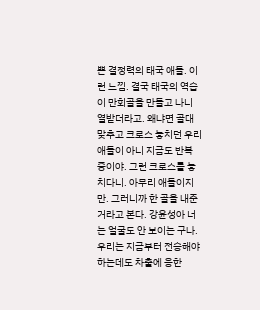쁜 결정력의 태국 애들. 이런 느낌. 결국 태국의 역습이 만회골을 만들고 나니 열받더라고. 왜냐면 골대 맞추고 크로스 놓치던 우리 애들이 아니 지금도 반복 중이야. 그런 크로스를 놓치다니. 아무리 애들이지만. 그러니까 한 골을 내준 거라고 본다. 강윤성아 너는 얼굴도 안 보이는 구나. 우리는 지금부터 전승해야하는데도 차출에 응한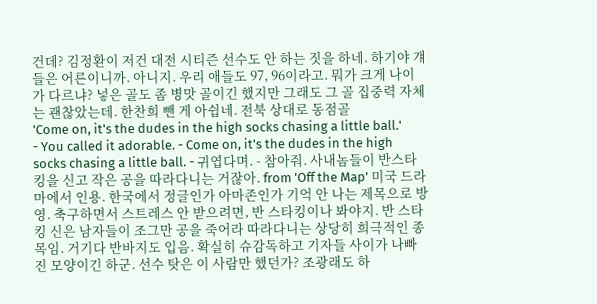건데? 김정환이 저건 대전 시티즌 선수도 안 하는 짓을 하네. 하기야 걔들은 어른이니까. 아니지. 우리 애들도 97, 96이라고. 뭐가 크게 나이가 다르냐? 넣은 골도 좀 병맛 골이긴 했지만 그래도 그 골 집중력 자체는 괜찮았는데. 한찬희 뺀 게 아쉽네. 전북 상대로 동점골
'Come on, it's the dudes in the high socks chasing a little ball.'
- You called it adorable. - Come on, it's the dudes in the high socks chasing a little ball. - 귀엽다며. - 참아줘. 사내놈들이 반스타킹을 신고 작은 공을 따라다니는 거잖아. from 'Off the Map' 미국 드라마에서 인용. 한국에서 정글인가 아마존인가 기억 안 나는 제목으로 방영. 축구하면서 스트레스 안 받으려면, 반 스타킹이나 봐야지. 반 스타킹 신은 남자들이 조그만 공을 죽어라 따라다니는 상당히 희극적인 종목임. 거기다 반바지도 입음. 확실히 슈감독하고 기자들 사이가 나빠진 모양이긴 하군. 선수 탓은 이 사람만 했던가? 조광래도 하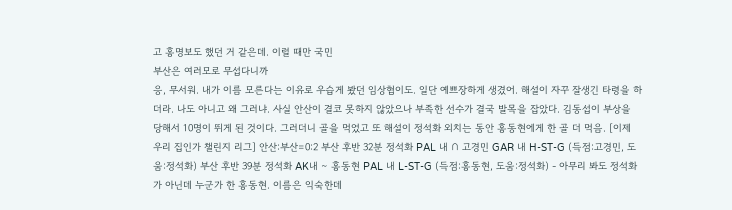고 홍명보도 했던 거 같은데. 이럴 때만 국민
부산은 여러모로 무섭다니까
응, 무서워. 내가 이름 모른다는 이유로 우습게 봤던 임상협이도. 일단 예쁘장하게 생겼어. 해설이 자꾸 잘생긴 타령을 하더라. 나도 아니고 왜 그러냐. 사실 안산이 결코 못하지 않았으나 부족한 선수가 결국 발목을 잡았다. 김동섭이 부상을 당해서 10명이 뛰게 된 것이다. 그러더니 골을 먹었고 또 해설이 정석화 외치는 동안 홍동현에게 한 골 더 먹음. [이제 우리 집인가 챌린지 리그] 안산:부산=0:2 부산 후반 32분 정석화 PAL 내 ∩ 고경민 GAR 내 H-ST-G (득점:고경민, 도움:정석화) 부산 후반 39분 정석화 AK내 ∼ 홍동현 PAL 내 L-ST-G (득점:홍동현, 도움:정석화) - 아무리 봐도 정석화가 아닌데 누군가 한 홍동현. 이름은 익숙한데